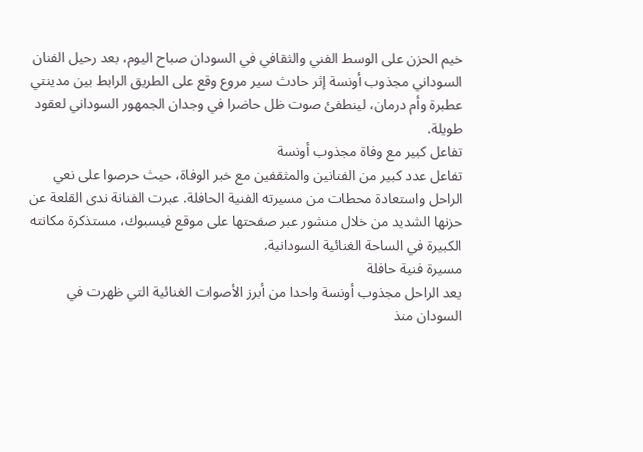خيم الحزن على الوسط الفني والثقافي في السودان صباح اليوم، بعد رحيل الفنان السوداني مجذوب أونسة إثر حادث سير مروع وقع على الطريق الرابط بين مدينتي عطبرة وأم درمان، لينطفئ صوت ظل حاضرا في وجدان الجمهور السوداني لعقود طويلة.
تفاعل كبير مع وفاة مجذوب أونسة
تفاعل عدد كبير من الفنانين والمثقفين مع خبر الوفاة، حيث حرصوا على نعي الراحل واستعادة محطات من مسيرته الفنية الحافلة. عبرت الفنانة ندى القلعة عن حزنها الشديد من خلال منشور عبر صفحتها على موقع فيسبوك، مستذكرة مكانته الكبيرة في الساحة الغنائية السودانية.
مسيرة فنية حافلة
يعد الراحل مجذوب أونسة واحدا من أبرز الأصوات الغنائية التي ظهرت في السودان منذ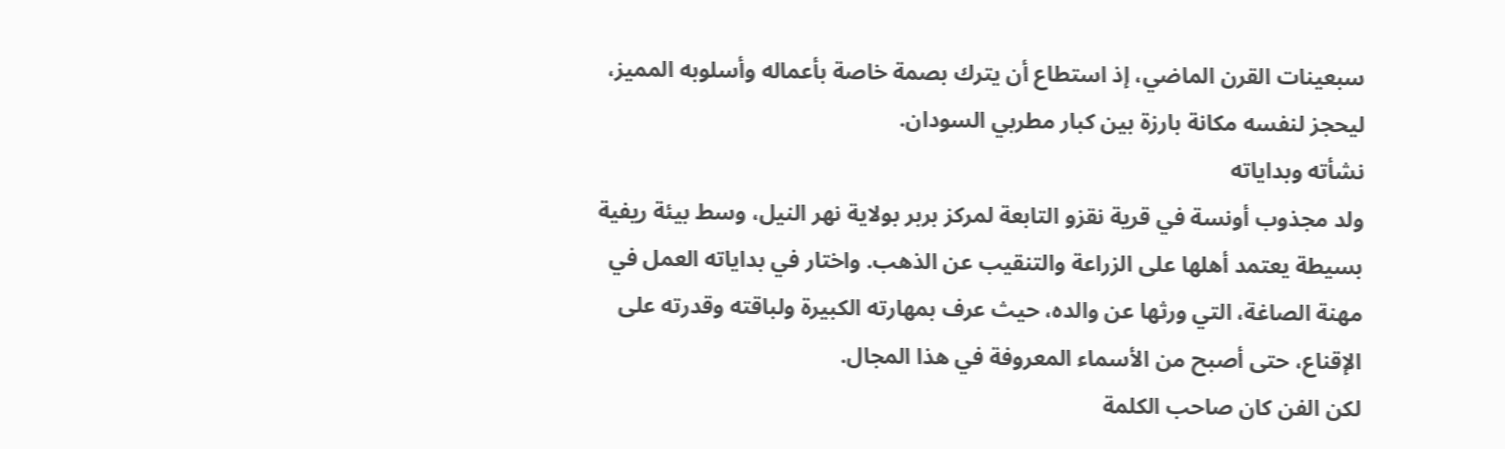سبعينات القرن الماضي، إذ استطاع أن يترك بصمة خاصة بأعماله وأسلوبه المميز، ليحجز لنفسه مكانة بارزة بين كبار مطربي السودان.
نشأته وبداياته
ولد مجذوب أونسة في قرية نقزو التابعة لمركز بربر بولاية نهر النيل، وسط بيئة ريفية بسيطة يعتمد أهلها على الزراعة والتنقيب عن الذهب. واختار في بداياته العمل في مهنة الصاغة، التي ورثها عن والده، حيث عرف بمهارته الكبيرة ولباقته وقدرته على الإقناع، حتى أصبح من الأسماء المعروفة في هذا المجال.
لكن الفن كان صاحب الكلمة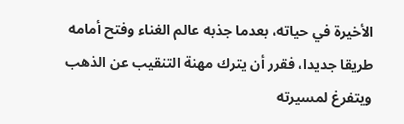الأخيرة في حياته، بعدما جذبه عالم الغناء وفتح أمامه طريقا جديدا، فقرر أن يترك مهنة التنقيب عن الذهب ويتفرغ لمسيرته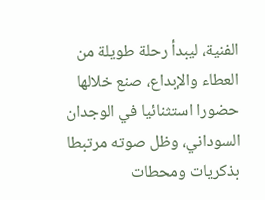الفنية، ليبدأ رحلة طويلة من العطاء والإبداع، صنع خلالها حضورا استثنائيا في الوجدان السوداني، وظل صوته مرتبطا بذكريات ومحطات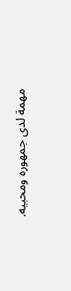مهمة لدى جمهوره ومحبيه.